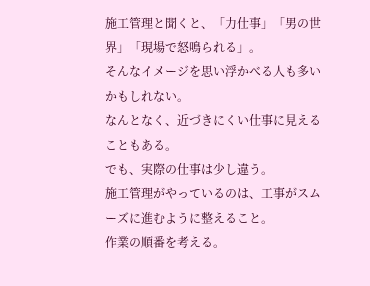施工管理と聞くと、「力仕事」「男の世界」「現場で怒鳴られる」。
そんなイメージを思い浮かべる人も多いかもしれない。
なんとなく、近づきにくい仕事に見えることもある。
でも、実際の仕事は少し違う。
施工管理がやっているのは、工事がスムーズに進むように整えること。
作業の順番を考える。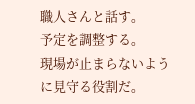職人さんと話す。
予定を調整する。
現場が止まらないように見守る役割だ。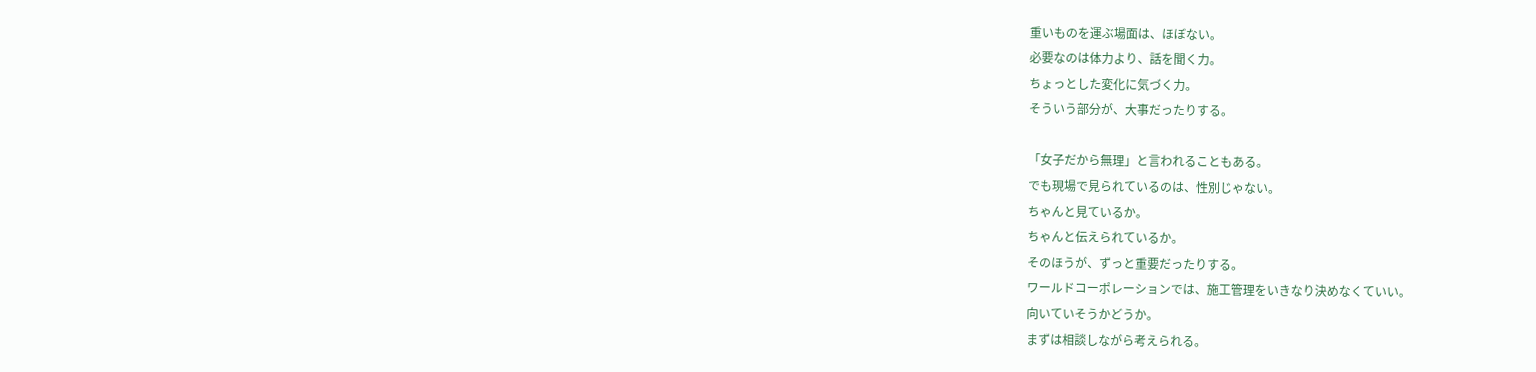重いものを運ぶ場面は、ほぼない。
必要なのは体力より、話を聞く力。
ちょっとした変化に気づく力。
そういう部分が、大事だったりする。

「女子だから無理」と言われることもある。
でも現場で見られているのは、性別じゃない。
ちゃんと見ているか。
ちゃんと伝えられているか。
そのほうが、ずっと重要だったりする。
ワールドコーポレーションでは、施工管理をいきなり決めなくていい。
向いていそうかどうか。
まずは相談しながら考えられる。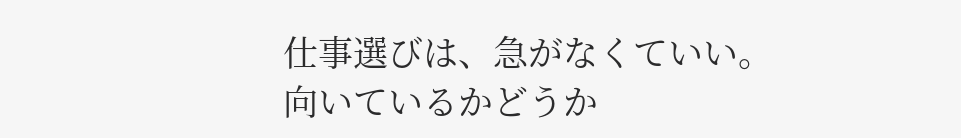仕事選びは、急がなくていい。
向いているかどうか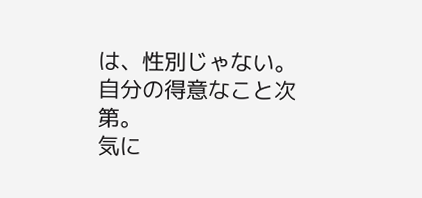は、性別じゃない。
自分の得意なこと次第。
気に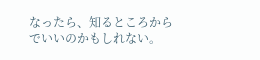なったら、知るところからでいいのかもしれない。